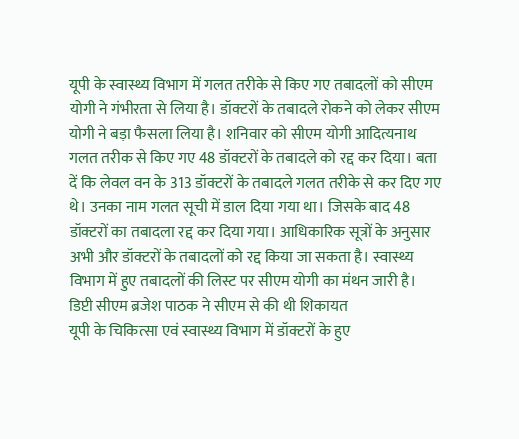यूपी के स्वास्थ्य विभाग में गलत तरीके से किए गए तबादलों को सीएम योगी ने गंभीरता से लिया है। डॉक्टरों के तबादले रोकने को लेकर सीएम योगी ने बड़ा फैसला लिया है। शनिवार को सीएम योगी आदित्यनाथ गलत तरीक से किए गए 48 डॉक्टरों के तबादले को रद्द कर दिया। बता दें कि लेवल वन के 313 डॉक्टरों के तबादले गलत तरीके से कर दिए गए थे। उनका नाम गलत सूची में डाल दिया गया था। जिसके बाद 48 डॉक्टरों का तबादला रद्द कर दिया गया। आधिकारिक सूत्रों के अनुसार अभी और डॉक्टरों के तबादलों को रद्द किया जा सकता है। स्वास्थ्य विभाग में हुए तबादलों की लिस्ट पर सीएम योगी का मंथन जारी है।
डिप्टी सीएम ब्रजेश पाठक ने सीएम से की थी शिकायत
यूपी के चिकित्सा एवं स्वास्थ्य विभाग में डॉक्टरों के हुए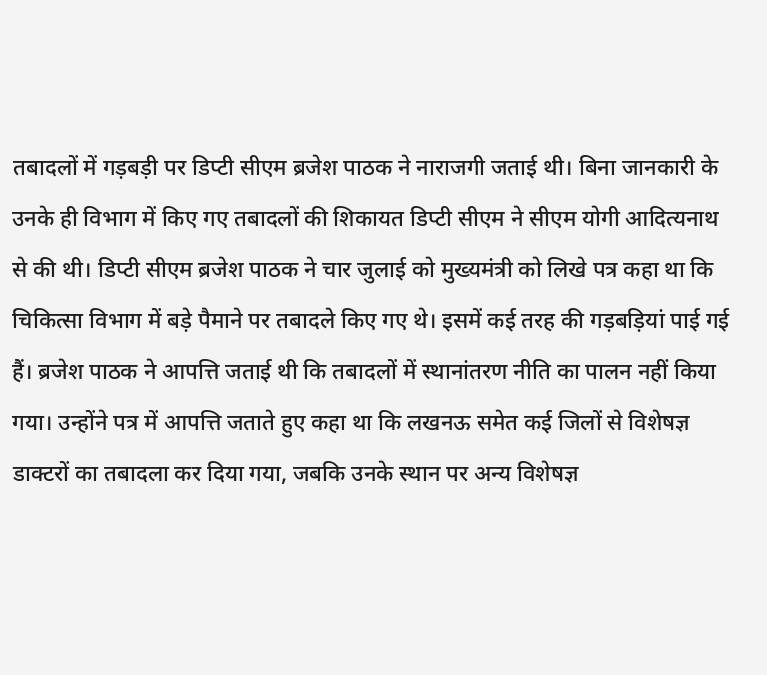तबादलों में गड़बड़ी पर डिप्टी सीएम ब्रजेश पाठक ने नाराजगी जताई थी। बिना जानकारी के उनके ही विभाग में किए गए तबादलों की शिकायत डिप्टी सीएम ने सीएम योगी आदित्यनाथ से की थी। डिप्टी सीएम ब्रजेश पाठक ने चार जुलाई को मुख्यमंत्री को लिखे पत्र कहा था कि चिकित्सा विभाग में बड़े पैमाने पर तबादले किए गए थे। इसमें कई तरह की गड़बड़ियां पाई गई हैं। ब्रजेश पाठक ने आपत्ति जताई थी कि तबादलों में स्थानांतरण नीति का पालन नहीं किया गया। उन्होंने पत्र में आपत्ति जताते हुए कहा था कि लखनऊ समेत कई जिलों से विशेषज्ञ डाक्टरों का तबादला कर दिया गया, जबकि उनके स्थान पर अन्य विशेषज्ञ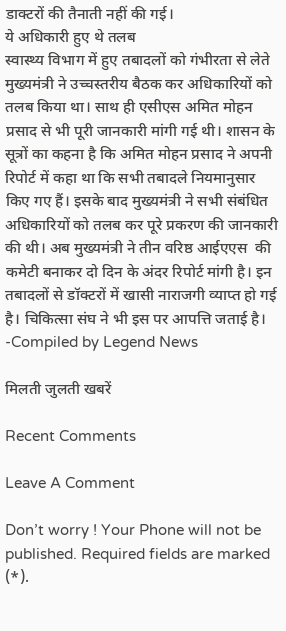डाक्टरों की तैनाती नहीं की गई।
ये अधिकारी हुए थे तलब
स्वास्थ्य विभाग में हुए तबादलों को गंभीरता से लेते मुख्यमंत्री ने उच्चस्तरीय बैठक कर अधिकारियों को तलब किया था। साथ ही एसीएस अमित मोहन प्रसाद से भी पूरी जानकारी मांगी गई थी। शासन के सूत्रों का कहना है कि अमित मोहन प्रसाद ने अपनी रिपोर्ट में कहा था कि सभी तबादले नियमानुसार किए गए हैं। इसके बाद मुख्यमंत्री ने सभी संबंधित अधिकारियों को तलब कर पूरे प्रकरण की जानकारी की थी। अब मुख्यमंत्री ने तीन वरिष्ठ आईएएस  की कमेटी बनाकर दो दिन के अंदर रिपोर्ट मांगी है। इन तबादलों से डॉक्टरों में खासी नाराजगी व्याप्त हो गई है। चिकित्सा संघ ने भी इस पर आपत्ति जताई है।
-Compiled by Legend News

मिलती जुलती खबरें

Recent Comments

Leave A Comment

Don’t worry ! Your Phone will not be published. Required fields are marked (*).